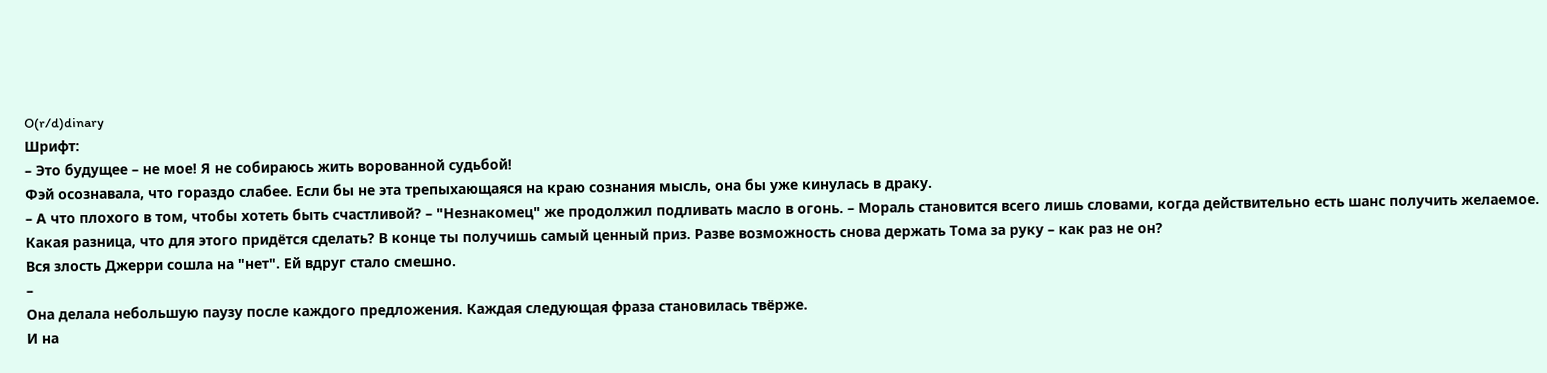O(r/d)dinary
Шрифт:
– Это будущее – не мое! Я не собираюсь жить ворованной судьбой!
Фэй осознавала, что гораздо слабее. Если бы не эта трепыхающаяся на краю сознания мысль, она бы уже кинулась в драку.
– А что плохого в том, чтобы хотеть быть счастливой? – "Незнакомец" же продолжил подливать масло в огонь. – Мораль становится всего лишь словами, когда действительно есть шанс получить желаемое. Какая разница, что для этого придётся сделать? В конце ты получишь самый ценный приз. Разве возможность снова держать Тома за руку – как раз не он?
Вся злость Джерри сошла на "нет". Ей вдруг стало смешно.
–
Она делала небольшую паузу после каждого предложения. Каждая следующая фраза становилась твёрже.
И на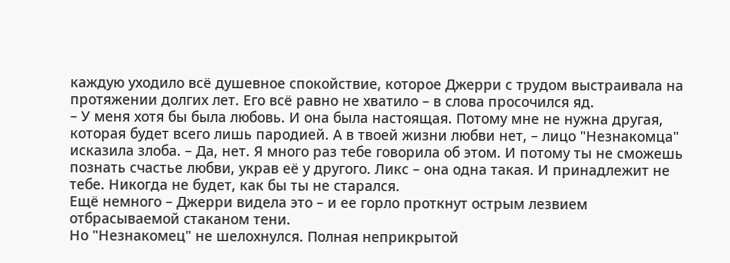каждую уходило всё душевное спокойствие, которое Джерри с трудом выстраивала на протяжении долгих лет. Его всё равно не хватило – в слова просочился яд.
– У меня хотя бы была любовь. И она была настоящая. Потому мне не нужна другая, которая будет всего лишь пародией. А в твоей жизни любви нет, – лицо "Незнакомца" исказила злоба. – Да, нет. Я много раз тебе говорила об этом. И потому ты не сможешь познать счастье любви, украв её у другого. Ликс – она одна такая. И принадлежит не тебе. Никогда не будет, как бы ты не старался.
Ещё немного – Джерри видела это – и ее горло проткнут острым лезвием отбрасываемой стаканом тени.
Но "Незнакомец" не шелохнулся. Полная неприкрытой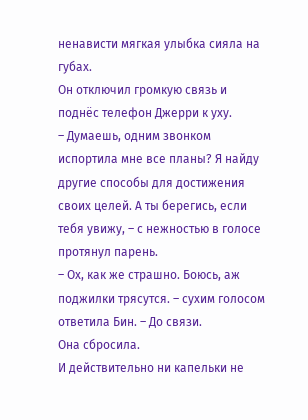ненависти мягкая улыбка сияла на губах.
Он отключил громкую связь и поднёс телефон Джерри к уху.
– Думаешь, одним звонком испортила мне все планы? Я найду другие способы для достижения своих целей. А ты берегись, если тебя увижу, – с нежностью в голосе протянул парень.
– Ох, как же страшно. Боюсь, аж поджилки трясутся. – сухим голосом ответила Бин. – До связи.
Она сбросила.
И действительно ни капельки не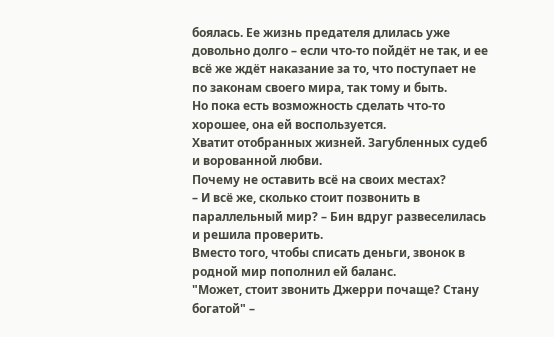боялась. Ее жизнь предателя длилась уже довольно долго – если что-то пойдёт не так, и ее всё же ждёт наказание за то, что поступает не по законам своего мира, так тому и быть.
Но пока есть возможность сделать что-то хорошее, она ей воспользуется.
Хватит отобранных жизней. Загубленных судеб и ворованной любви.
Почему не оставить всё на своих местах?
– И всё же, сколько стоит позвонить в параллельный мир? – Бин вдруг развеселилась и решила проверить.
Вместо того, чтобы списать деньги, звонок в родной мир пополнил ей баланс.
"Может, стоит звонить Джерри почаще? Стану богатой" –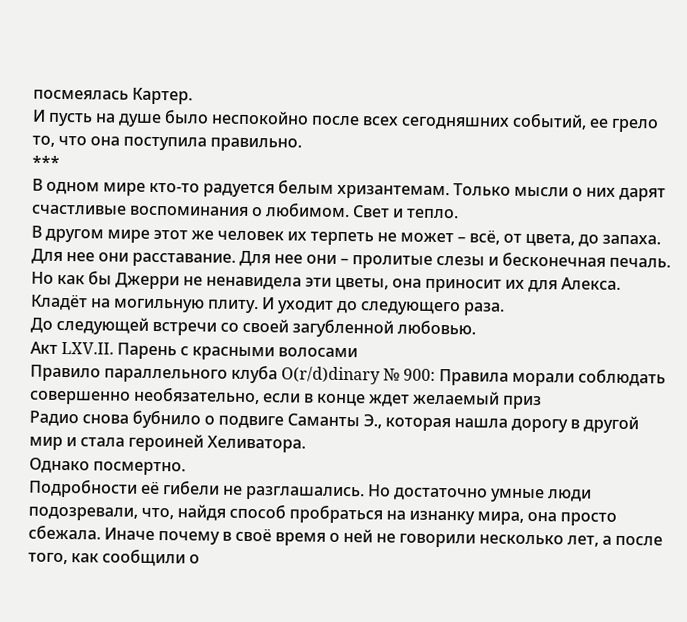посмеялась Картер.
И пусть на душе было неспокойно после всех сегодняшних событий, ее грело то, что она поступила правильно.
***
В одном мире кто-то радуется белым хризантемам. Только мысли о них дарят счастливые воспоминания о любимом. Свет и тепло.
В другом мире этот же человек их терпеть не может – всё, от цвета, до запаха.
Для нее они расставание. Для нее они – пролитые слезы и бесконечная печаль.
Но как бы Джерри не ненавидела эти цветы, она приносит их для Алекса. Кладёт на могильную плиту. И уходит до следующего раза.
До следующей встречи со своей загубленной любовью.
Акт LXV.II. Парень с красными волосами
Правило параллельного клуба O(r/d)dinary № 900: Правила морали соблюдать совершенно необязательно, если в конце ждет желаемый приз
Радио снова бубнило о подвиге Саманты Э., которая нашла дорогу в другой мир и стала героиней Хеливатора.
Однако посмертно.
Подробности её гибели не разглашались. Но достаточно умные люди подозревали, что, найдя способ пробраться на изнанку мира, она просто сбежала. Иначе почему в своё время о ней не говорили несколько лет, а после того, как сообщили о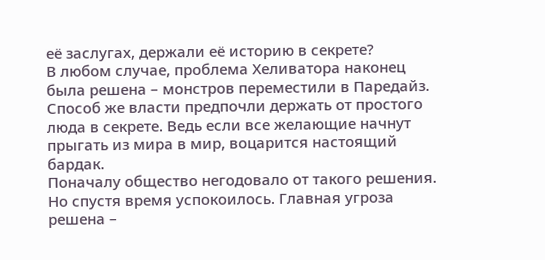её заслугах, держали её историю в секрете?
В любом случае, проблема Хеливатора наконец была решена – монстров переместили в Паредайз.
Способ же власти предпочли держать от простого люда в секрете. Ведь если все желающие начнут прыгать из мира в мир, воцарится настоящий бардак.
Поначалу общество негодовало от такого решения. Но спустя время успокоилось. Главная угроза решена –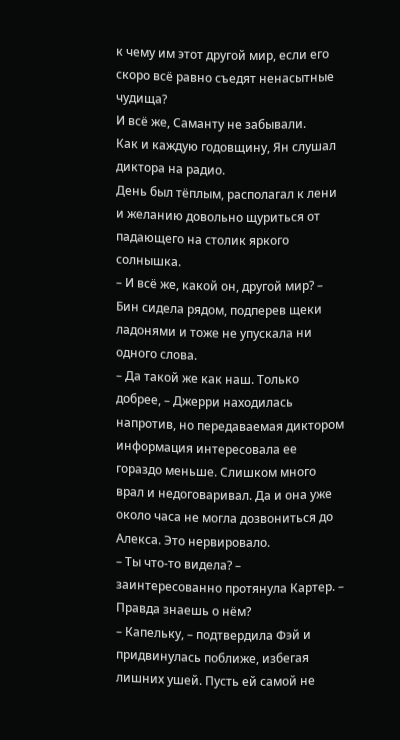к чему им этот другой мир, если его скоро всё равно съедят ненасытные чудища?
И всё же, Саманту не забывали.
Как и каждую годовщину, Ян слушал диктора на радио.
День был тёплым, располагал к лени и желанию довольно щуриться от падающего на столик яркого солнышка.
– И всё же, какой он, другой мир? – Бин сидела рядом, подперев щеки ладонями и тоже не упускала ни одного слова.
– Да такой же как наш. Только добрее, – Джерри находилась напротив, но передаваемая диктором информация интересовала ее гораздо меньше. Слишком много врал и недоговаривал. Да и она уже около часа не могла дозвониться до Алекса. Это нервировало.
– Ты что-то видела? – заинтересованно протянула Картер. – Правда знаешь о нём?
– Капельку, – подтвердила Фэй и придвинулась поближе, избегая лишних ушей. Пусть ей самой не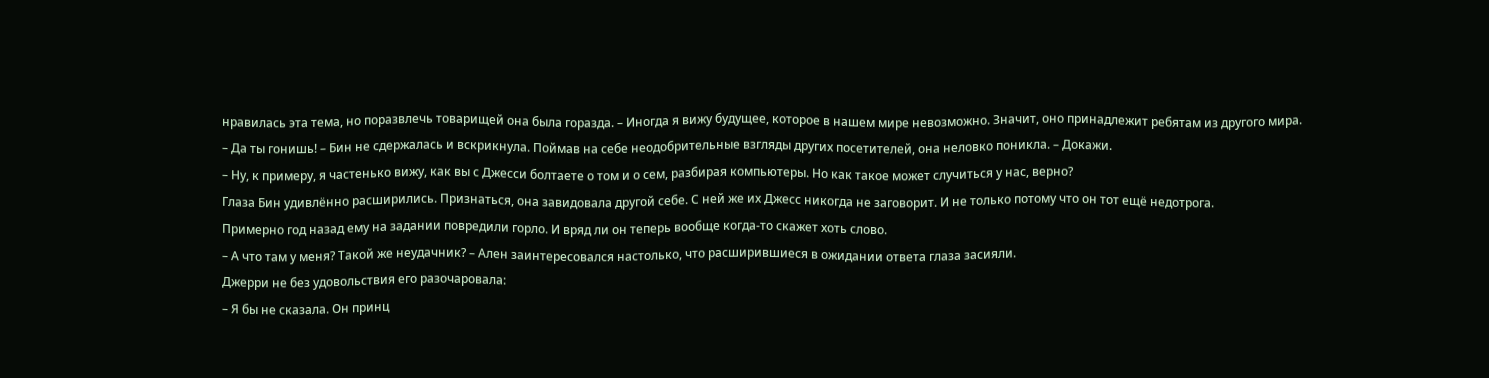нравилась эта тема, но поразвлечь товарищей она была горазда. – Иногда я вижу будущее, которое в нашем мире невозможно. Значит, оно принадлежит ребятам из другого мира.
– Да ты гонишь! – Бин не сдержалась и вскрикнула. Поймав на себе неодобрительные взгляды других посетителей, она неловко поникла. – Докажи.
– Ну, к примеру, я частенько вижу, как вы с Джесси болтаете о том и о сем, разбирая компьютеры. Но как такое может случиться у нас, верно?
Глаза Бин удивлённо расширились. Признаться, она завидовала другой себе. С ней же их Джесс никогда не заговорит. И не только потому что он тот ещё недотрога.
Примерно год назад ему на задании повредили горло. И вряд ли он теперь вообще когда-то скажет хоть слово.
– А что там у меня? Такой же неудачник? – Ален заинтересовался настолько, что расширившиеся в ожидании ответа глаза засияли.
Джерри не без удовольствия его разочаровала:
– Я бы не сказала. Он принц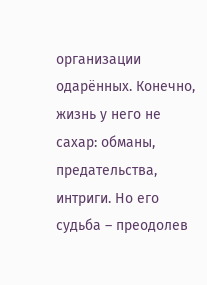организации одарённых. Конечно, жизнь у него не сахар: обманы, предательства, интриги. Но его судьба – преодолев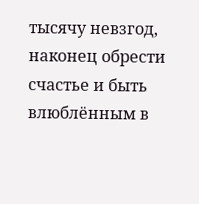тысячу невзгод, наконец обрести счастье и быть влюблённым в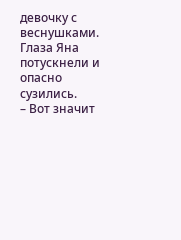девочку с веснушками.
Глаза Яна потускнели и опасно сузились.
– Вот значит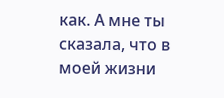как. А мне ты сказала, что в моей жизни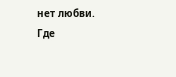нет любви. Где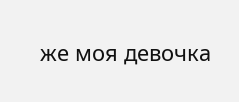же моя девочка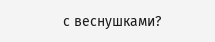с веснушками?